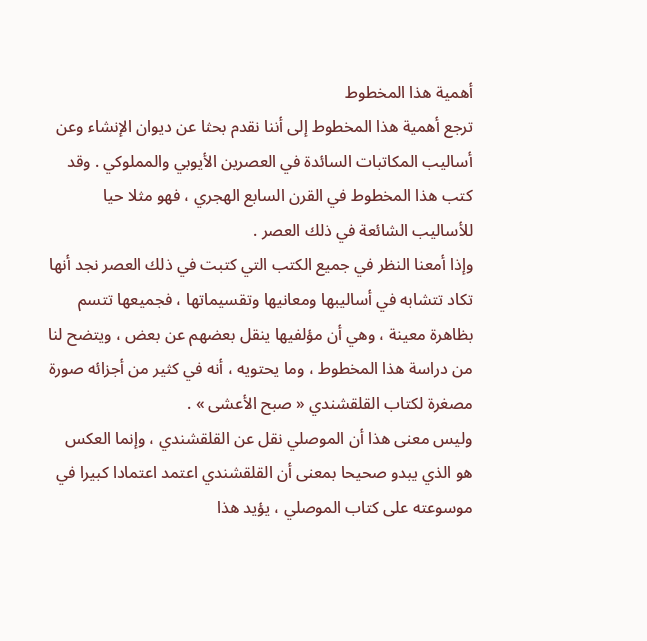أهمية هذا المخطوط
ترجع أهمية هذا المخطوط إلى أننا نقدم بحثا عن ديوان الإنشاء وعن أساليب المكاتبات السائدة في العصرين الأيوبي والمملوكي . وقد كتب هذا المخطوط في القرن السابع الهجري ، فهو مثلا حيا للأساليب الشائعة في ذلك العصر .
وإذا أمعنا النظر في جميع الكتب التي كتبت في ذلك العصر نجد أنها تكاد تتشابه في أساليبها ومعانيها وتقسيماتها ، فجميعها تتسم بظاهرة معينة ، وهي أن مؤلفيها ينقل بعضهم عن بعض ، ويتضح لنا من دراسة هذا المخطوط ، وما يحتويه ، أنه في كثير من أجزائه صورة مصغرة لكتاب القلقشندي « صبح الأعشى » .
وليس معنى هذا أن الموصلي نقل عن القلقشندي ، وإنما العكس هو الذي يبدو صحيحا بمعنى أن القلقشندي اعتمد اعتمادا كبيرا في موسوعته على كتاب الموصلي ، يؤيد هذا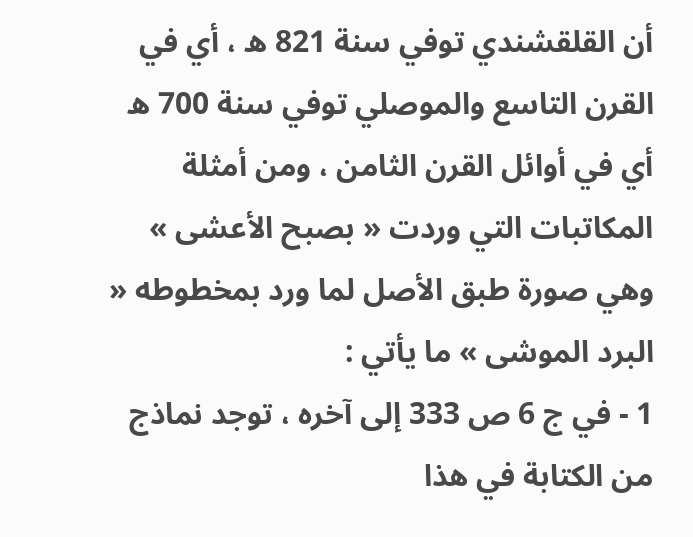أن القلقشندي توفي سنة 821 ه ، أي في القرن التاسع والموصلي توفي سنة 700 ه أي في أوائل القرن الثامن ، ومن أمثلة المكاتبات التي وردت « بصبح الأعشى » وهي صورة طبق الأصل لما ورد بمخطوطه « البرد الموشى » ما يأتي :
1 - في ج 6 ص 333 إلى آخره ، توجد نماذج من الكتابة في هذا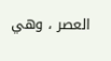العصر ، وهي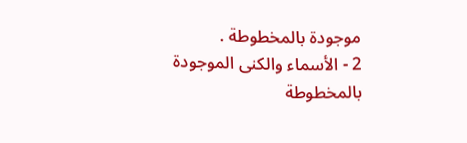موجودة بالمخطوطة .
2 - الأسماء والكنى الموجودة بالمخطوطة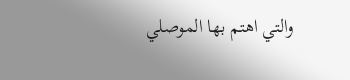والتي اهتم بها الموصلي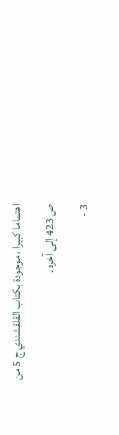اهتماما كبيرا ، موجودة بكتاب القلقشندي ج 5 من ص 423 إلى آخره .
3 -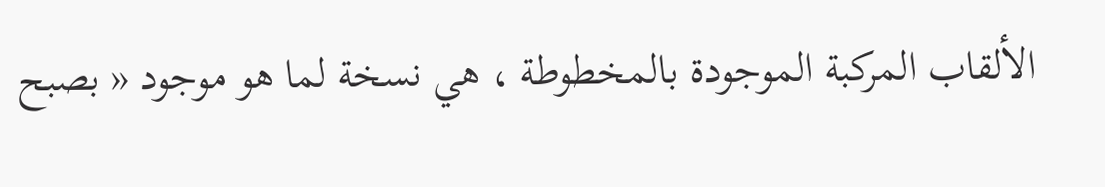الألقاب المركبة الموجودة بالمخطوطة ، هي نسخة لما هو موجود « بصبح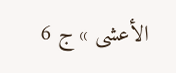الأعشى » ج 6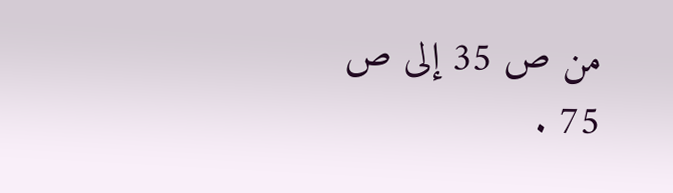من ص 35 إلى ص 75 .